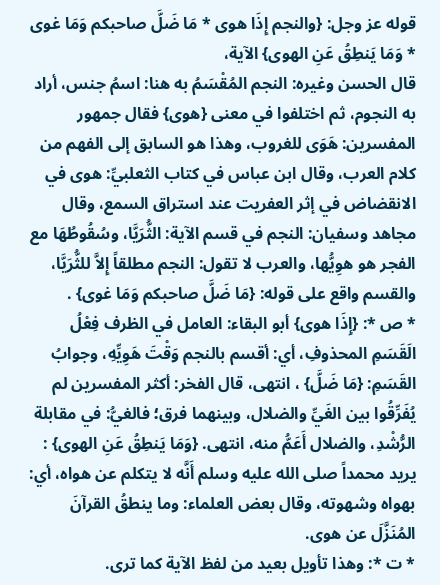قوله عز وجل: {والنجم إِذَا هوى * مَا ضَلَّ صاحبكم وَمَا غوى * وَمَا يَنطِقُ عَنِ الهوى} الآية،
قال الحسن وغيره: النجم المُقْسَمُ به هنا: اسمُ جنس، أراد به النجوم، ثم اختلفوا في معنى {هوى} فقال جمهور المفسرين: هَوَى للغروب، وهذا هو السابق إلى الفهم من كلام العرب، وقال ابن عباس في كتاب الثعلبيِّ: هوى في الانقضاض في إثر العفريت عند استراق السمع، وقال مجاهد وسفيان: النجم في قسم الآية: الثُّرَيَّا، وسُقُوطُهَا مع الفجر هو هوِيُّها، والعرب لا تقول: النجم مطلقاً إِلاَّ للثُّرَيَّا، والقسم واقع على قوله: {مَا ضَلَّ صاحبكم وَمَا غوى} .
* ص *: {إِذَا هوى} أبو البقاء: العامل في الظرف فِعْلُ الَقَسَمِ المحذوفِ، أي: أقسم بالنجم وَقْتَ هَوِيِّهِ، وجوابُ القَسَمِ: {مَا ضَلَّ} ، انتهى، قال الفخر: أكثر المفسرين لم يُفَرِّقُوا بين الغَيِّ والضلال، وبينهما فرق؛ فالغيُّ: في مقابلة الرُّشْدِ، والضلال أَعَمُّ منه، انتهى. {وَمَا يَنطِقُ عَنِ الهوى} : يريد محمداً صلى الله عليه وسلم أَنَّه لا يتكلم عن هواه، أي: بهواه وشهوته، وقال بعض العلماء: وما ينطقُ القرآنَ المُنَزَّلَ عن هوى.
* ت *: وهذا تأويل بعيد من لفظ الآية كما ترى.